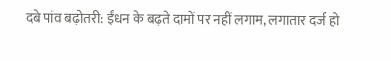दबे पांव बढ़ोतरी: ईंधन के बढ़ते दामों पर नहीं लगाम, लगातार दर्ज हो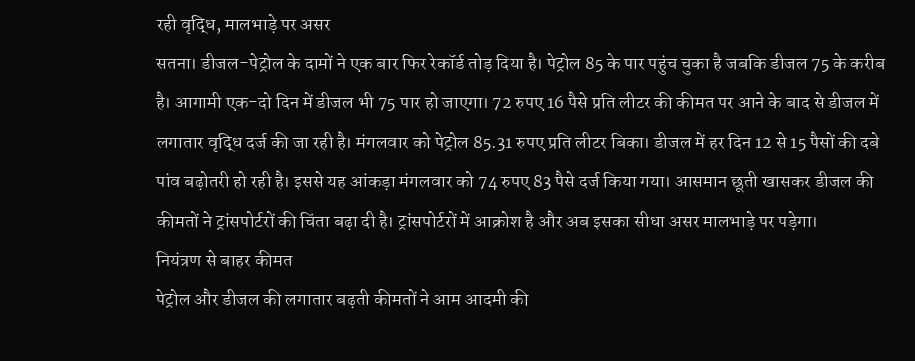रही वृद्धि, मालभाड़े पर असर
सतना। डीजल-पेट्रोल के दामों ने एक बार फिर रेकॉर्ड तोड़ दिया है। पेट्रोल 85 के पार पहुंच चुका है जबकि डीजल 75 के करीब है। आगामी एक-दो दिन में डीजल भी 75 पार हो जाएगा। 72 रुपए 16 पैसे प्रति लीटर की कीमत पर आने के बाद से डीजल में लगातार वृद्धि दर्ज की जा रही है। मंगलवार को पेट्रोल 85.31 रुपए प्रति लीटर बिका। डीजल में हर दिन 12 से 15 पैसों की दबे पांव बढ़ोतरी हो रही है। इससे यह आंकड़ा मंगलवार को 74 रुपए 83 पैसे दर्ज किया गया। आसमान छूती खासकर डीजल की कीमतों ने ट्रांसपोर्टरों की चिंता बढ़ा दी है। ट्रांसपोर्टरों में आक्रोश है और अब इसका सीधा असर मालभाड़े पर पड़ेगा।
नियंत्रण से बाहर कीमत
पेट्रोल और डीजल की लगातार बढ़ती कीमतों ने आम आदमी की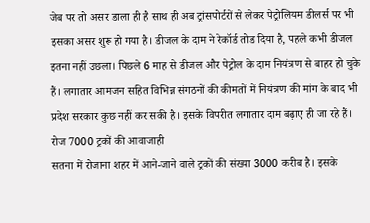जेब पर तो असर डाला ही है साथ ही अब ट्रांसपोर्टरों से लेकर पेट्रोलियम डीलर्स पर भी इसका असर शुरू हो गया है। डीजल के दाम ने रेकॉर्ड तोड दिया है, पहले कभी डीजल इतना नहीं उछला। पिछले 6 माह से डीजल और पेट्रोल के दाम नियंत्रण से बाहर हो चुके हैं। लगातार आमजन सहित विभिन्न संगठनों की कीमतों में नियंत्रण की मांग के बाद भी प्रदेश सरकार कुछ नहीं कर सकी है। इसके विपरीत लगातार दाम बढ़ाए ही जा रहे हैं।
रोज 7000 ट्रकों की आवाजाही
सतना में रोजाना शहर में आने-जाने वाले ट्रकों की संख्या 3000 करीब है। इसके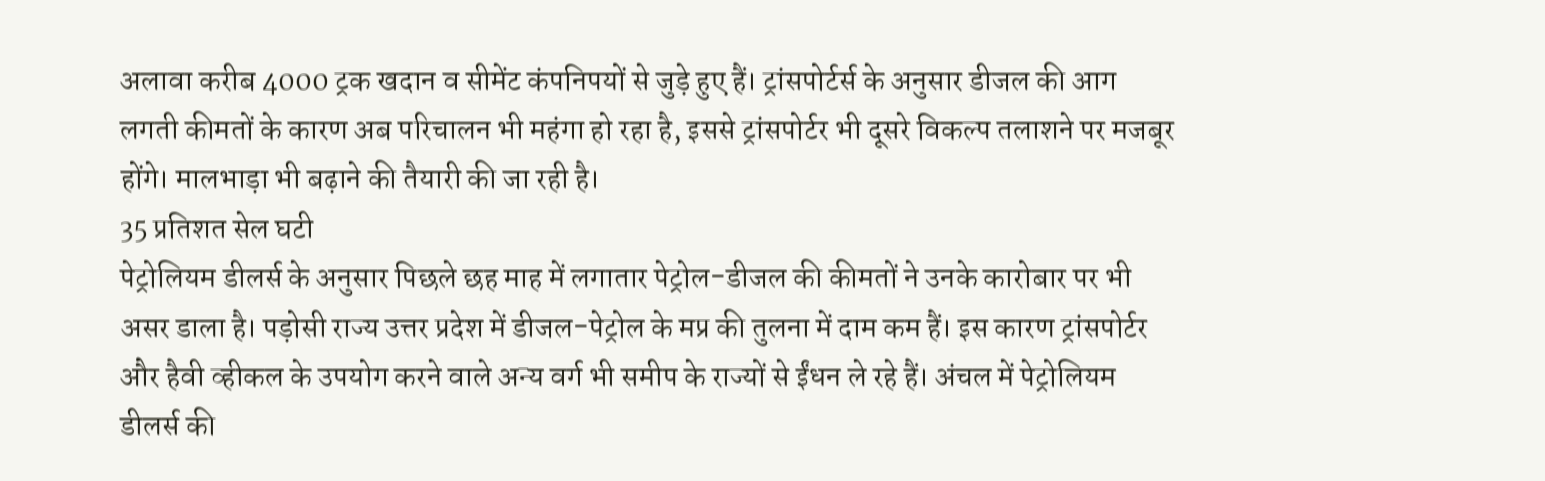अलावा करीब 4000 ट्रक खदान व सीमेंट कंपनिपयों से जुड़े हुए हैं। ट्रांसपोर्टर्स के अनुसार डीजल की आग लगती कीमतों के कारण अब परिचालन भी महंगा हो रहा है, इससे ट्रांसपोर्टर भी दूसरे विकल्प तलाशने पर मजबूर होंगे। मालभाड़ा भी बढ़ाने की तैयारी की जा रही है।
35 प्रतिशत सेल घटी
पेट्रोलियम डीलर्स के अनुसार पिछले छह माह में लगातार पेट्रोल-डीजल की कीमतों ने उनके कारोबार पर भी असर डाला है। पड़ोसी राज्य उत्तर प्रदेश में डीजल-पेट्रोल के मप्र की तुलना में दाम कम हैं। इस कारण ट्रांसपोर्टर और हैवी व्हीकल के उपयोग करने वाले अन्य वर्ग भी समीप के राज्यों से ईंधन ले रहे हैं। अंचल में पेट्रोलियम डीलर्स की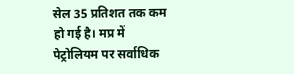सेल 35 प्रतिशत तक कम हो गई है। मप्र में पेट्रोलियम पर सर्वाधिक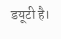डयूटी है।